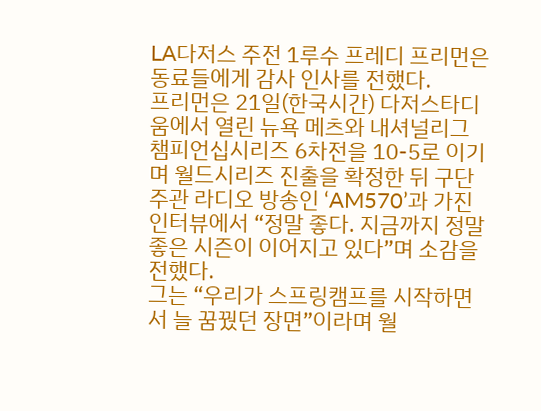LA다저스 주전 1루수 프레디 프리먼은 동료들에게 감사 인사를 전했다.
프리먼은 21일(한국시간) 다저스타디움에서 열린 뉴욕 메츠와 내셔널리그 챔피언십시리즈 6차전을 10-5로 이기며 월드시리즈 진출을 확정한 뒤 구단 주관 라디오 방송인 ‘AM570’과 가진 인터뷰에서 “정말 좋다. 지금까지 정말 좋은 시즌이 이어지고 있다”며 소감을 전했다.
그는 “우리가 스프링캠프를 시작하면서 늘 꿈꿨던 장면”이라며 월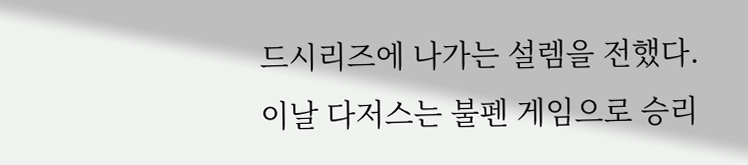드시리즈에 나가는 설렘을 전했다.
이날 다저스는 불펜 게임으로 승리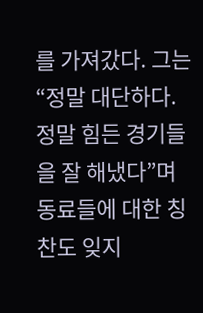를 가져갔다. 그는 “정말 대단하다. 정말 힘든 경기들을 잘 해냈다”며 동료들에 대한 칭찬도 잊지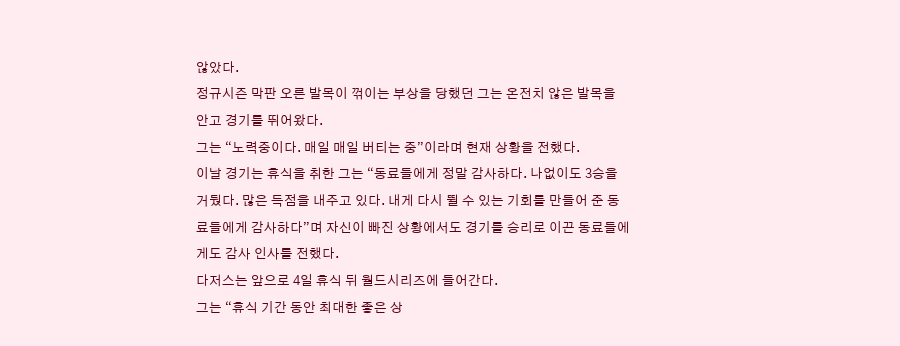않았다.
정규시즌 막판 오른 발목이 꺾이는 부상을 당했던 그는 온전치 않은 발목을 안고 경기를 뛰어왔다.
그는 “노력중이다. 매일 매일 버티는 중”이라며 현재 상황을 전했다.
이날 경기는 휴식을 취한 그는 “동료들에게 정말 감사하다. 나없이도 3승을 거뒀다. 많은 득점을 내주고 있다. 내게 다시 뛸 수 있는 기회를 만들어 준 동료들에게 감사하다”며 자신이 빠진 상황에서도 경기를 승리로 이끈 동료들에게도 감사 인사를 전했다.
다저스는 앞으로 4일 휴식 뒤 월드시리즈에 들어간다.
그는 “휴식 기간 동안 최대한 좋은 상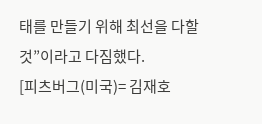태를 만들기 위해 최선을 다할 것”이라고 다짐했다.
[피츠버그(미국)= 김재호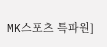MK스포츠 특파원]